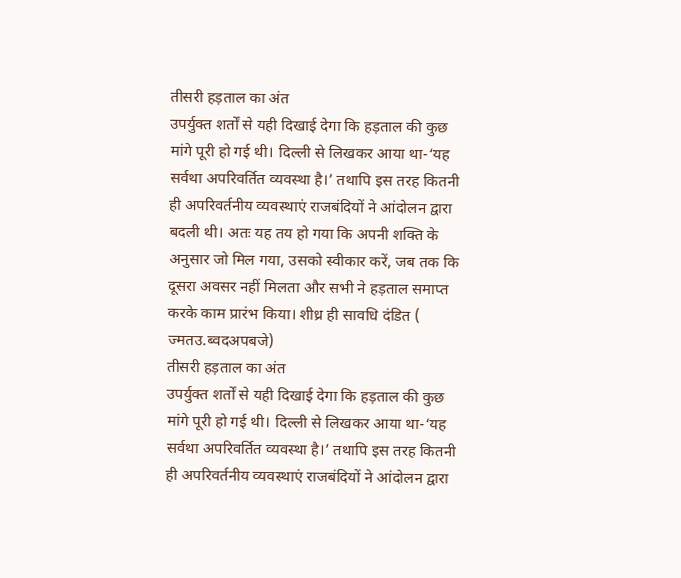तीसरी हड़ताल का अंत
उपर्युक्त शर्तों से यही दिखाई देगा कि हड़ताल की कुछ मांगे पूरी हो गई थी। दिल्ली से लिखकर आया था-‘यह सर्वथा अपरिवर्तित व्यवस्था है।’ तथापि इस तरह कितनी ही अपरिवर्तनीय व्यवस्थाएं राजबंदियों ने आंदोलन द्वारा बदली थी। अतः यह तय हो गया कि अपनी शक्ति के अनुसार जो मिल गया, उसको स्वीकार करें, जब तक कि दूसरा अवसर नहीं मिलता और सभी ने हड़ताल समाप्त करके काम प्रारंभ किया। शीध्र ही सावधि दंडित ( ज्मतउ.ब्वदअपबजे)
तीसरी हड़ताल का अंत
उपर्युक्त शर्तों से यही दिखाई देगा कि हड़ताल की कुछ मांगे पूरी हो गई थी। दिल्ली से लिखकर आया था-‘यह सर्वथा अपरिवर्तित व्यवस्था है।’ तथापि इस तरह कितनी ही अपरिवर्तनीय व्यवस्थाएं राजबंदियों ने आंदोलन द्वारा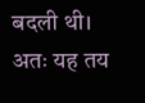बदली थी। अतः यह तय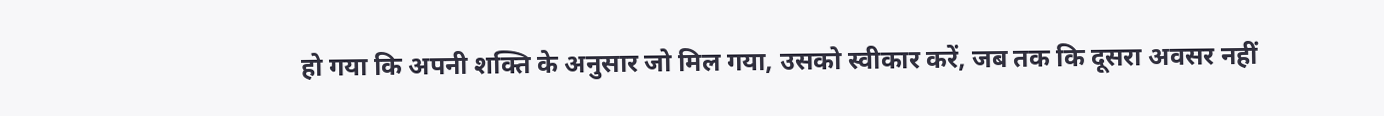हो गया कि अपनी शक्ति के अनुसार जो मिल गया, उसको स्वीकार करें, जब तक कि दूसरा अवसर नहीं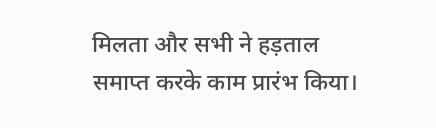मिलता और सभी ने हड़ताल समाप्त करके काम प्रारंभ किया।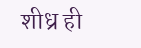शीध्र ही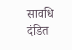सावधि दंडित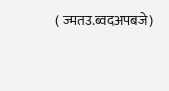( ज्मतउ.ब्वदअपबजे)